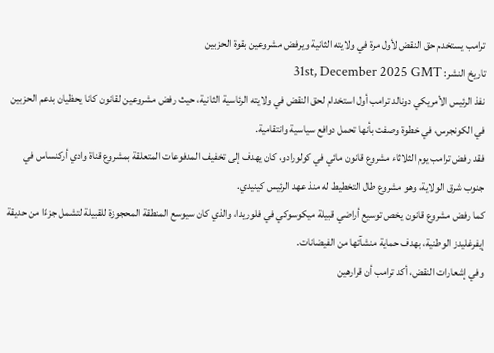ترامب يستخدم حق النقض لأول مرة في ولايته الثانية ويرفض مشروعين بقوة الحزبين
تاريخ النشر: 31st, December 2025 GMT
نفذ الرئيس الأمريكي دونالد ترامب أول استخدام لحق النقض في ولايته الرئاسية الثانية، حيث رفض مشروعين لقانون كانا يحظيان بدعم الحزبين في الكونجرس، في خطوة وصفت بأنها تحمل دوافع سياسية وانتقامية.
فقد رفض ترامب يوم الثلاثاء مشروع قانون مائي في كولورادو، كان يهدف إلى تخفيف المدفوعات المتعلقة بمشروع قناة وادي أركنساس في جنوب شرق الولاية، وهو مشروع طال التخطيط له منذ عهد الرئيس كينيدي.
كما رفض مشروع قانون يخص توسيع أراضي قبيلة ميكوسوكي في فلوريدا، والذي كان سيوسع المنطقة المحجوزة للقبيلة لتشمل جزءًا من حديقة إيفرغليدز الوطنية، بهدف حماية منشآتها من الفيضانات.
وفي إشعارات النقض، أكد ترامب أن قرارهين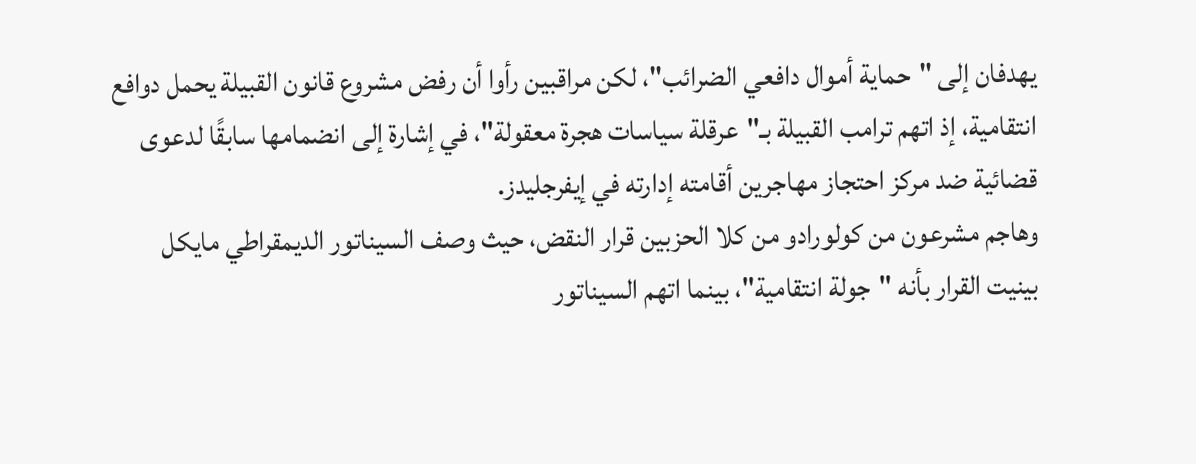يهدفان إلى "حماية أموال دافعي الضرائب"، لكن مراقبين رأوا أن رفض مشروع قانون القبيلة يحمل دوافع انتقامية، إذ اتهم ترامب القبيلة بـ"عرقلة سياسات هجرة معقولة"، في إشارة إلى انضمامها سابقًا لدعوى قضائية ضد مركز احتجاز مهاجرين أقامته إدارته في إيفرجليدز.
وهاجم مشرعون من كولورادو من كلا الحزبين قرار النقض، حيث وصف السيناتور الديمقراطي مايكل بينيت القرار بأنه "جولة انتقامية"، بينما اتهم السيناتور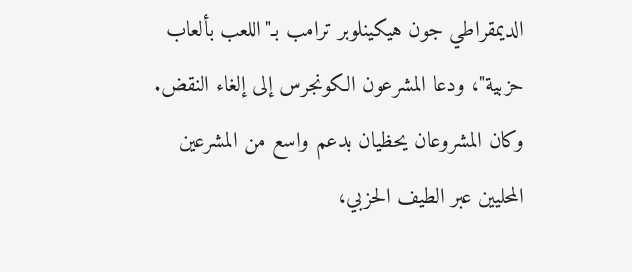الديمقراطي جون هيكينلوبر ترامب بـ"اللعب بألعاب حزبية"، ودعا المشرعون الكونجرس إلى إلغاء النقض.
وكان المشروعان يحظيان بدعم واسع من المشرعين المحليين عبر الطيف الحزبي،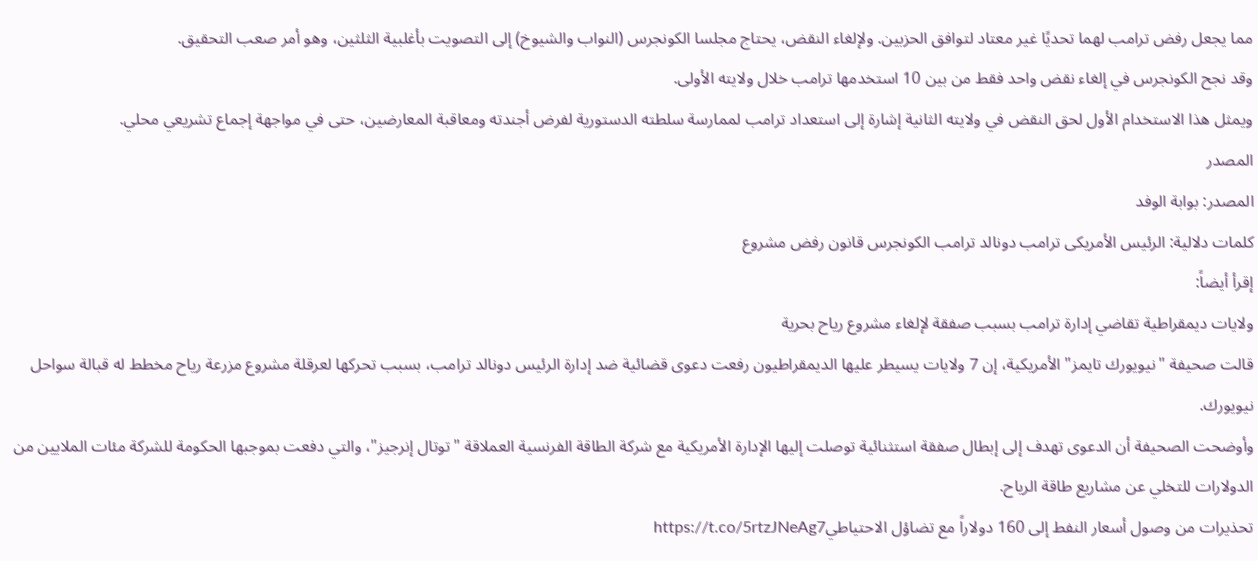مما يجعل رفض ترامب لهما تحديًا غير معتاد لتوافق الحزبين. ولإلغاء النقض، يحتاج مجلسا الكونجرس (النواب والشيوخ) إلى التصويت بأغلبية الثلثين، وهو أمر صعب التحقيق.
وقد نجح الكونجرس في إلغاء نقض واحد فقط من بين 10 استخدمها ترامب خلال ولايته الأولى.
ويمثل هذا الاستخدام الأول لحق النقض في ولايته الثانية إشارة إلى استعداد ترامب لممارسة سلطته الدستورية لفرض أجندته ومعاقبة المعارضين، حتى في مواجهة إجماع تشريعي محلي.
المصدر
المصدر: بوابة الوفد
كلمات دلالية: الرئيس الأمريكى ترامب دونالد ترامب الكونجرس قانون رفض مشروع
إقرأ أيضاً:
ولايات ديمقراطية تقاضي إدارة ترامب بسبب صفقة لإلغاء مشروع رياح بحرية
قالت صحيفة "نيويورك تايمز" الأمريكية، إن 7 ولايات يسيطر عليها الديمقراطيون رفعت دعوى قضائية ضد إدارة الرئيس دونالد ترامب، بسبب تحركها لعرقلة مشروع مزرعة رياح مخطط له قبالة سواحل نيويورك.
وأوضحت الصحيفة أن الدعوى تهدف إلى إبطال صفقة استثنائية توصلت إليها الإدارة الأمريكية مع شركة الطاقة الفرنسية العملاقة "توتال إنرجيز"، والتي دفعت بموجبها الحكومة للشركة مئات الملايين من الدولارات للتخلي عن مشاريع طاقة الرياح.
تحذيرات من وصول أسعار النفط إلى 160 دولاراً مع تضاؤل الاحتياطيhttps://t.co/5rtzJNeAg7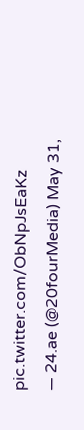pic.twitter.com/ObNpJsEaKz
— 24.ae (@20fourMedia) May 31,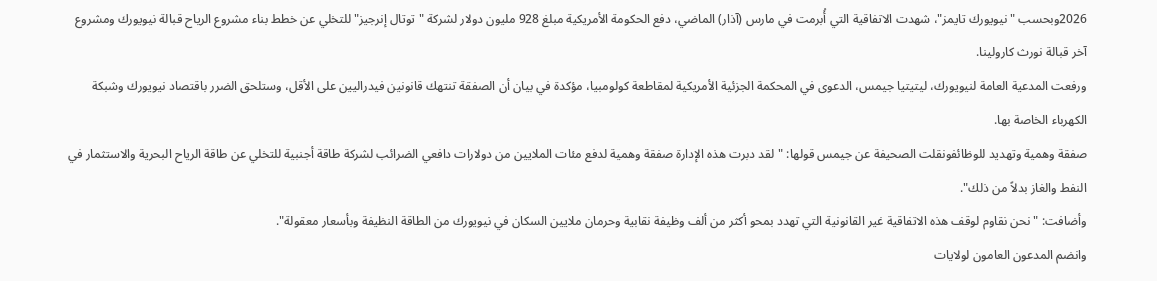2026وبحسب "نيويورك تايمز"، شهدت الاتفاقية التي أُبرمت في مارس (آذار) الماضي، دفع الحكومة الأمريكية مبلغ 928 مليون دولار لشركة "توتال إنرجيز" للتخلي عن خطط بناء مشروع الرياح قبالة نيويورك ومشروع آخر قبالة نورث كارولينا.
ورفعت المدعية العامة لنيويورك، ليتيتيا جيمس، الدعوى في المحكمة الجزئية الأمريكية لمقاطعة كولومبيا، مؤكدة في بيان أن الصفقة تنتهك قانونين فيدراليين على الأقل، وستلحق الضرر باقتصاد نيويورك وشبكة الكهرباء الخاصة بها.
صفقة وهمية وتهديد للوظائفونقلت الصحيفة عن جيمس قولها: "لقد دبرت هذه الإدارة صفقة وهمية لدفع مئات الملايين من دولارات دافعي الضرائب لشركة طاقة أجنبية للتخلي عن طاقة الرياح البحرية والاستثمار في النفط والغاز بدلاً من ذلك".
وأضافت: "نحن نقاوم لوقف هذه الاتفاقية غير القانونية التي تهدد بمحو أكثر من ألف وظيفة نقابية وحرمان ملايين السكان في نيويورك من الطاقة النظيفة وبأسعار معقولة".
وانضم المدعون العامون لولايات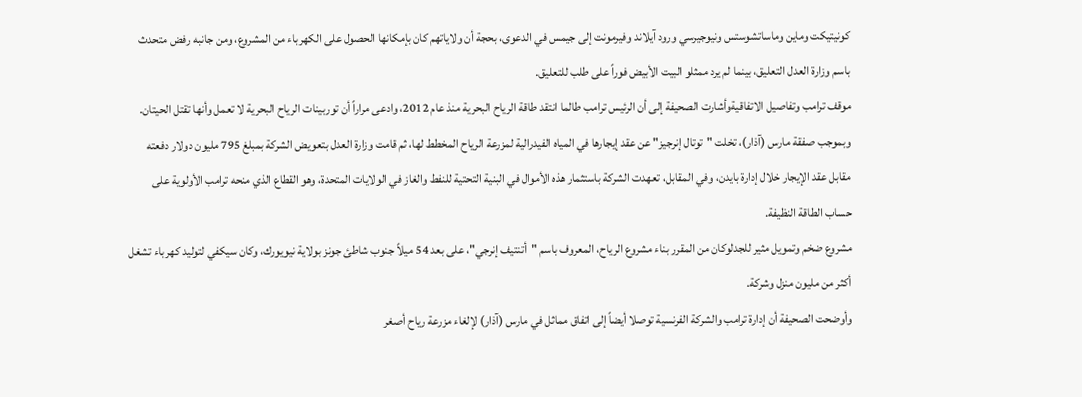كونيتيكت وماين وماساتشوستس ونيوجيرسي ورود آيلاند وفيرمونت إلى جيمس في الدعوى، بحجة أن ولاياتهم كان بإمكانها الحصول على الكهرباء من المشروع، ومن جانبه رفض متحدث باسم وزارة العدل التعليق، بينما لم يرد ممثلو البيت الأبيض فوراً على طلب للتعليق.
موقف ترامب وتفاصيل الاتفاقيةوأشارت الصحيفة إلى أن الرئيس ترامب طالما انتقد طاقة الرياح البحرية منذ عام 2012، وادعى مراراً أن توربينات الرياح البحرية لا تعمل وأنها تقتل الحيتان.
وبموجب صفقة مارس (آذار)، تخلت "توتال إنرجيز" عن عقد إيجارها في المياه الفيدرالية لمزرعة الرياح المخطط لها، ثم قامت وزارة العدل بتعويض الشركة بمبلغ 795 مليون دولار دفعته مقابل عقد الإيجار خلال إدارة بايدن، وفي المقابل، تعهدت الشركة باستثمار هذه الأموال في البنية التحتية للنفط والغاز في الولايات المتحدة، وهو القطاع الذي منحه ترامب الأولوية على حساب الطاقة النظيفة.
مشروع ضخم وتمويل مثير للجدلوكان من المقرر بناء مشروع الرياح، المعروف باسم "أتنتيف إنرجي"، على بعد 54 ميلاً جنوب شاطئ جونز بولاية نيويورك، وكان سيكفي لتوليد كهرباء تشغل أكثر من مليون منزل وشركة.
وأوضحت الصحيفة أن إدارة ترامب والشركة الفرنسية توصلا أيضاً إلى اتفاق مماثل في مارس (آذار) لإلغاء مزرعة رياح أصغر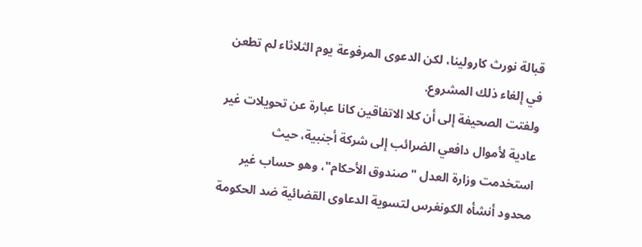قبالة نورث كارولينا، لكن الدعوى المرفوعة يوم الثلاثاء لم تطعن في إلغاء ذلك المشروع.
ولفتت الصحيفة إلى أن كلا الاتفاقين كانا عبارة عن تحويلات غير عادية لأموال دافعي الضرائب إلى شركة أجنبية، حيث استخدمت وزارة العدل "صندوق الأحكام"، وهو حساب غير محدود أنشأه الكونغرس لتسوية الدعاوى القضائية ضد الحكومة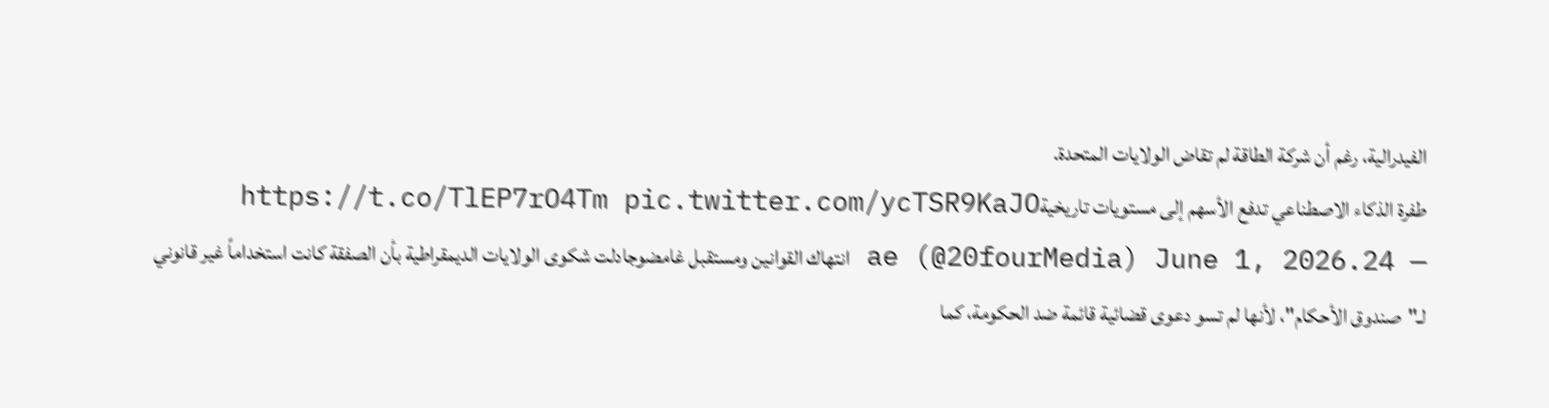الفيدرالية، رغم أن شركة الطاقة لم تقاض الولايات المتحدة.
طفرة الذكاء الاصطناعي تدفع الأسهم إلى مستويات تاريخيةhttps://t.co/TlEP7rO4Tm pic.twitter.com/ycTSR9KaJO
— 24.ae (@20fourMedia) June 1, 2026 انتهاك القوانين ومستقبل غامضوجادلت شكوى الولايات الديمقراطية بأن الصفقة كانت استخداماً غير قانوني لـ"صندوق الأحكام"، لأنها لم تسو دعوى قضائية قائمة ضد الحكومة، كما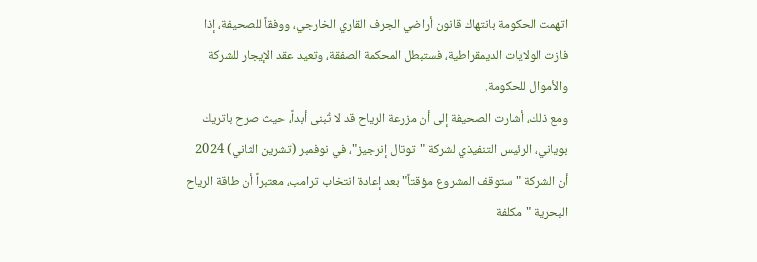اتهمت الحكومة بانتهاك قانون أراضي الجرف القاري الخارجي، ووفقاً للصحيفة، إذا فازت الولايات الديمقراطية، فستبطل المحكمة الصفقة، وتعيد عقد الإيجار للشركة والأموال للحكومة.
ومع ذلك، أشارت الصحيفة إلى أن مزرعة الرياح قد لا تُبنى أبداً، حيث صرح باتريك بوياني، الرئيس التنفيذي لشركة "توتال إنرجيز"، في نوفمبر (تشرين الثاني) 2024 أن الشركة "ستوقف المشروع مؤقتاً" بعد إعادة انتخاب ترامب، معتبراً أن طاقة الرياح البحرية "مكلفة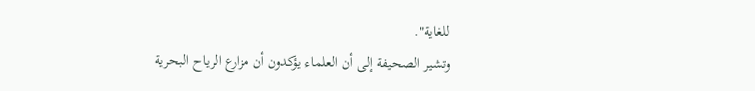للغاية".
وتشير الصحيفة إلى أن العلماء يؤكدون أن مزارع الرياح البحرية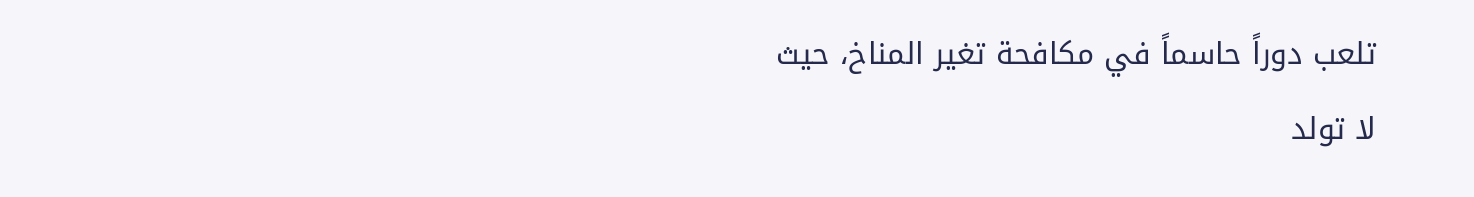تلعب دوراً حاسماً في مكافحة تغير المناخ، حيث لا تولد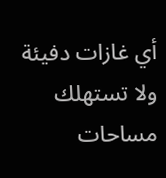أي غازات دفيئة ولا تستهلك مساحات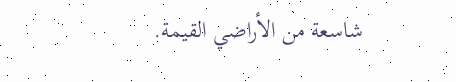شاسعة من الأراضي القيمة.